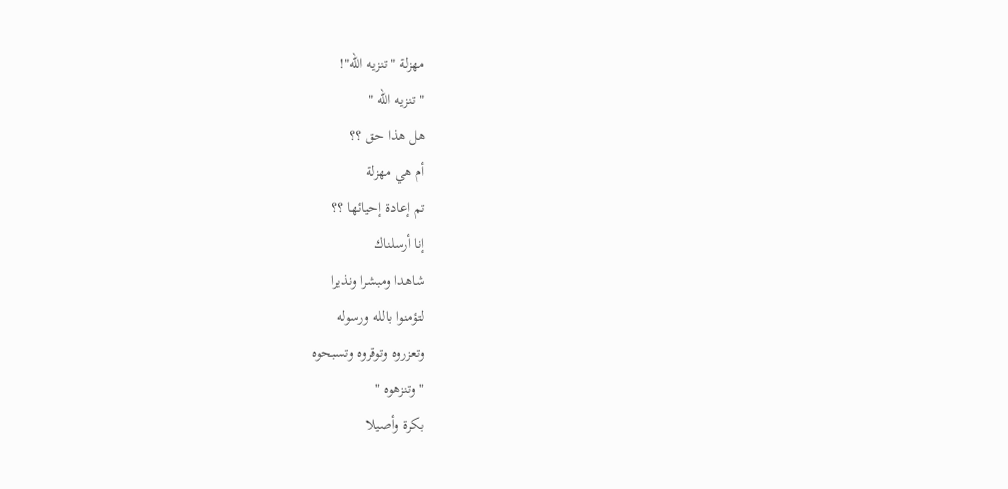مهزلة "تنزيه الله"!
" تنزيه الله "
هل هذا حق ؟؟
أم هي مهزلة
تم إعادة إحيائها ؟؟
إنا أرسلناك
شاهدا ومبشرا ونذيرا
لتؤمنوا بالله ورسوله
وتعزروه وتوقروه وتسبحوه
" وتنزهوه "
بكرة وأصيلا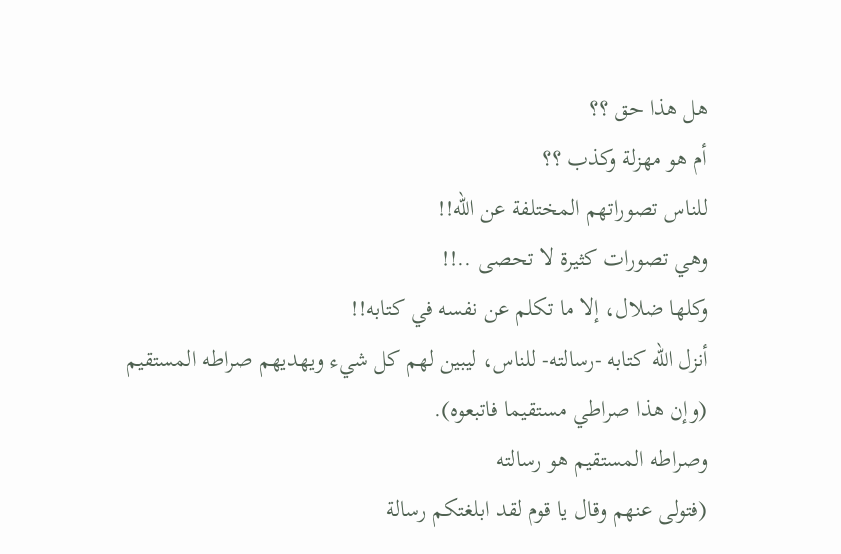هل هذا حق ؟؟
أم هو مهزلة وكذب ؟؟
للناس تصوراتهم المختلفة عن الله!!
وهي تصورات كثيرة لا تحصى ..!!
وكلها ضلال، إلا ما تكلم عن نفسه في كتابه!!
أنزل الله كتابه -رسالته- للناس، ليبين لهم كل شيء ويهديهم صراطه المستقيم
(وإن هذا صراطي مستقيما فاتبعوه).
وصراطه المستقيم هو رسالته
(فتولى عنهم وقال يا قوم لقد ابلغتكم رسالة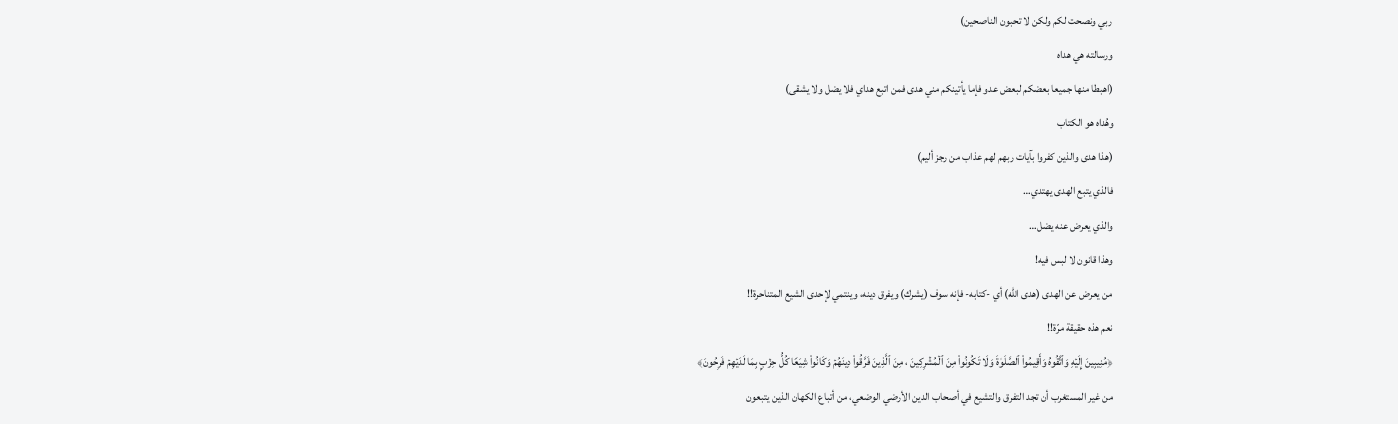ربي ونصحت لكم ولكن لا تحبون الناصحين)
ورسالته هي هداه
(اهبطا منها جميعا بعضكم لبعض عدو فإما يأتينكم مني هدى فمن اتبع هداي فلا يضل ولا يشقى)
وهُداه هو الكتاب
(هذا هدى والذين كفروا بآيات ربهم لهم عذاب من رجز أليم)
فالذي يتبع الهدى يهتدي…
والذي يعرض عنه يضل…
وهذا قانون لا لبس فيه!
من يعرض عن الهدى (هدى الله) أي -كتابه- فإنه سوف (يشرك) ويفرق دينه، وينتمي لإحدى الشيع المتناحرة!!
نعم هذه حقيقة مرّة!!
﴿مُنِیبِینَ إِلَیۡهِ وَٱتَّقُوهُ وَأَقِیمُوا۟ ٱلصَّلَوٰةَ وَلَا تَكُونُوا۟ مِنَ ٱلۡمُشۡرِكِینَ ، مِنَ ٱلَّذِینَ فَرَّقُوا۟ دِینَهُمۡ وَكَانُوا۟ شِیَعࣰا كُلُّ حِزۡبِۭ بِمَا لَدَیۡهِمۡ فَرِحُونَ﴾
من غير المستغرب أن تجد التفرق والتشيع في أصحاب الدين الأرضي الوضعي، من أتباع الكهان الذين يتبعون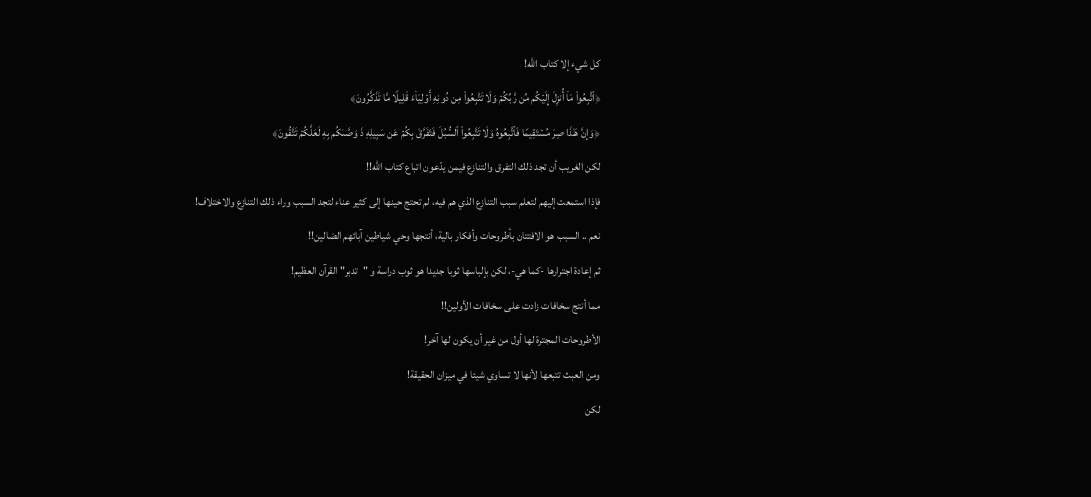كل شيء إلا كتاب الله!
﴿ٱتَّبِعُوا۟ مَاۤ أُنزِلَ إِلَیۡكُم مِّن رَّبِّكُمۡ وَلَا تَتَّبِعُوا۟ مِن دُونِهِ أَوۡلِیَاۤءَ قَلِیلࣰا مَّا تَذَكَّرُونَ﴾
﴿وَإنَّ هَـٰذَا صِرَ مُسۡتَقِیمࣰا فَٱتَّبِعُوهُ وَلَا تَتَّبِعُوا۟ ٱلسُّبُلَ فَتَفَرَّقَ بِكُمۡ عَن سَبِیلِهِ ذَ وَصَّىٰكُم بِهِ لَعَلَّكُمۡ تَتَّقُونَ﴾
لكن الغريب أن تجد ذلك التفرق والتنازع فيمن يدّعون اتباع كتاب الله!!
فإذا استمعت إليهم لتعلم سبب التنازع الذي هم فيه، لم تحتج حينها إلى كثير عناء لتجد السبب وراء ذلك التنازع والاختلاف!
نعم .. السبب هو الافتتان بأطروحات وأفكار بالية، أنتجها وحي شياطين آبائهم الضالين!!
ثم إعادة اجترارها -كما هي-، لكن بإلباسها ثوبا جديدا هو ثوب دراسة و "تدبر" القرآن العظيم!
مما أنتج سخافات زادت على سخافات الأولين!!
الأطروحات المجترة لها أول من غير أن يكون لها آخر!
ومن العبث تتبعها لأنها لا تساوي شيئا في ميزان الحقيقة!
لكن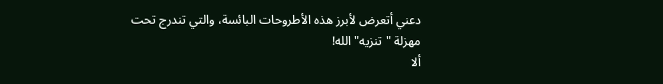دعني أتعرض لأبرز هذه الأطروحات البائسة، والتي تندرج تحت مهزلة "تنزيه" الله!
ألا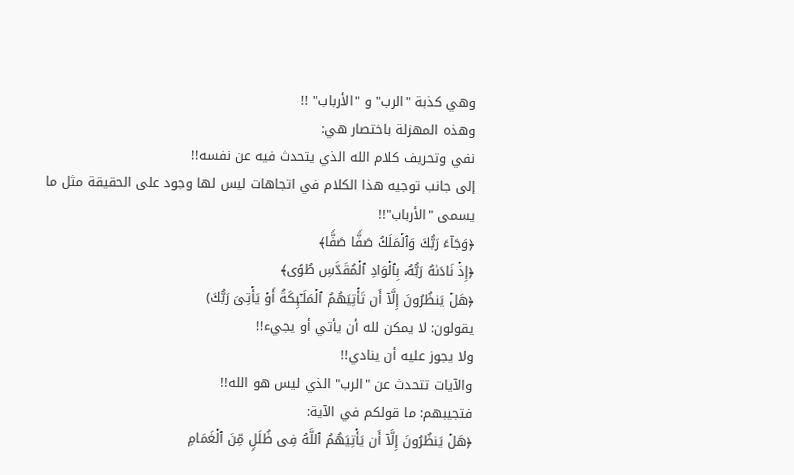وهي كذبة "الرب" و "الأرباب" !!
وهذه المهزلة باختصار هي:
نفي وتحريف كلام الله الذي يتحدث فيه عن نفسه!!
إلى جانب توجيه هذا الكلام في اتجاهات ليس لها وجود على الحقيقة مثل ما يسمى "الأرباب"!!
﴿وَجَاۤءَ رَبُّكَ وَٱلۡمَلَكُ صَفࣰّا صَفࣰّا﴾
﴿إِذۡ نَادَىٰهُ رَبُّهُۥ بِٱلۡوَادِ ٱلۡمُقَدَّسِ طُوًى﴾
﴿هَلۡ یَنظُرُونَ إِلَّاۤ أَن تَأۡتِیَهُمُ ٱلۡمَلَـٰۤىِٕكَةُ أَوۡ یَأۡتِیَ رَبُّكَ)
يقولون: لا يمكن لله أن يأتي أو يجيء!!
ولا يجوز عليه أن ينادي!!
والآيات تتحدث عن "الرب" الذي ليس هو الله!!
فتجيبهم: ما قولكم في الآية:
﴿هَلۡ یَنظُرُونَ إِلَّاۤ أَن یَأۡتِیَهُمُ ٱللَّهُ فِی ظُلَلࣲ مِّنَ ٱلۡغَمَامِ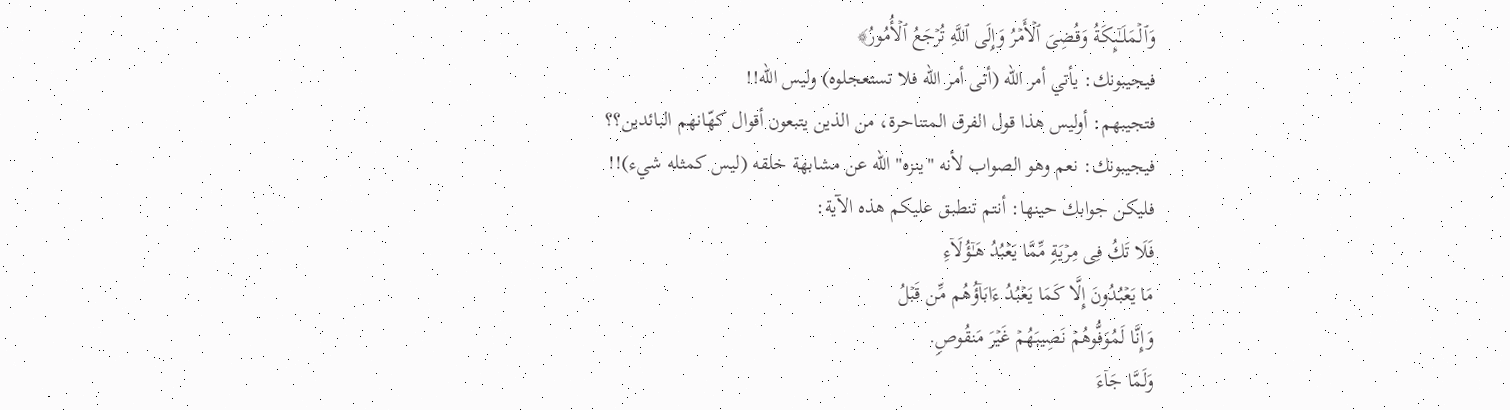وَٱلۡمَلَـٰۤىِٕكَةُ وَقُضِیَ ٱلۡأَمۡرُ وَإِلَى ٱللَّهِ تُرۡجَعُ ٱلۡأُمُورُ﴾
فيجيبونك: يأتي أمر الله (أتى أمر الله فلا تستعجلوه) وليس الله!!
فتجيبهم: أوليس هذا قول الفرق المتناحرة، من الذين يتبعون أقوال كهّانهم البائدين؟؟
فيجيبونك: نعم وهو الصواب لأنه "ينزه" الله عن مشابهة خلقه (ليس كمثله شيء)!!
فليكن جوابك حينها: أنتم تنطبق عليكم هذه الآية:
فَلَا تَكُ فِی مِرۡیَةࣲ مِّمَّا یَعۡبُدُ هَـٰۤؤُلَاۤءِ
مَا یَعۡبُدُونَ إِلَّا كَمَا یَعۡبُدُ ءَابَاۤؤُهُم مِّن قَبۡلُ
وَإِنَّا لَمُوَفُّوهُمۡ نَصِیبَهُمۡ غَیۡرَ مَنقُوصࣲ.
وَلَمَّا جَاۤءَ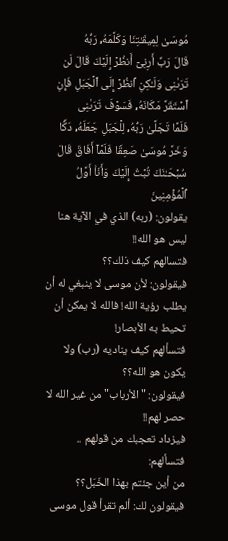مُوسَىٰ لِمِیقَـٰتِنَا وَكَلَّمَهُۥ رَبُّهُ
قَالَ رَبِّ أَرِنِیۤ أَنظُرۡ إِلَیۡكَ قَالَ لَن تَرَىٰنِی وَلَـٰكِنِ ٱنظُرۡ إِلَى ٱلۡجَبَلِ فَإِنِ ٱسۡتَقَرَّ مَكَانَهُۥ فَسَوۡفَ تَرَىٰنِی
فَلَمَّا تَجَلَّىٰ رَبُّهُۥ لِلۡجَبَلِ جَعَلَهُۥ دَكࣰّا وَخَرَّ مُوسَىٰ صَعِقࣰا فَلَمَّاۤ أَفَاقَ قَالَ سُبۡحَـٰنَكَ تُبۡتُ إِلَیۡكَ وَأَنَا۠ أَوَّلُ ٱلۡمُؤۡمِنِینَ
يقولون: (ربه) الذي في الآية هنا ليس هو الله!!
فتسالهم كيف ذلك؟؟
فيقولون: لأن موسى لا ينبغي له أن يطلب رؤية الله! فالله لا يمكن أن تحيط به الأبصار!
فتسألهم كيف يناديه (رب) ولا يكون هو الله؟؟
فيقولون: "الأرباب" من غير الله لا حصر لهم!!
فيزداد تعجبك من قولهم .. فتسألهم:
من أين جئتم بهذا الخَبَل؟؟
فيقولون لك: ألم تقرأ قول موسى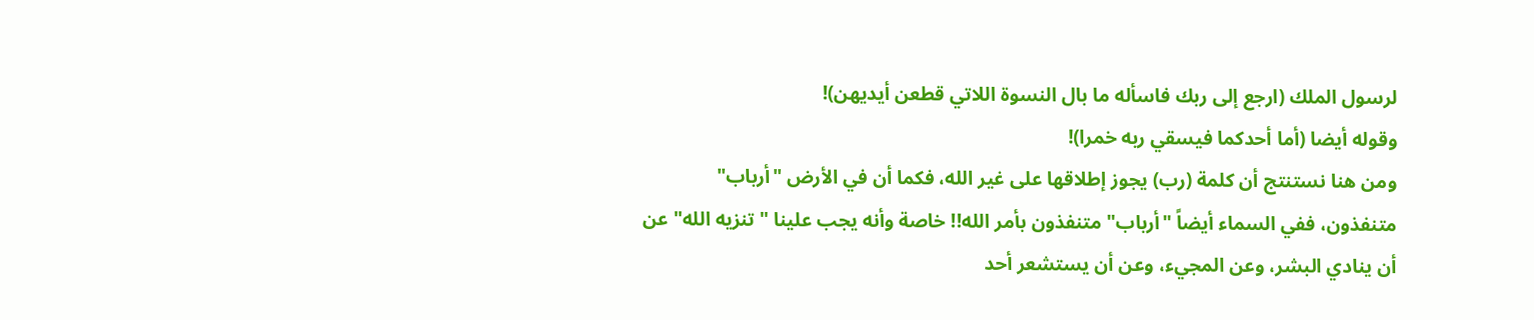لرسول الملك (ارجع إلى ربك فاسأله ما بال النسوة اللاتي قطعن أيديهن)!
وقوله أيضا (أما أحدكما فيسقي ربه خمرا)!
ومن هنا نستنتج أن كلمة (رب) يجوز إطلاقها على غير الله، فكما أن في الأرض "أرباب" متنفذون، ففي السماء أيضاً "أرباب" متنفذون بأمر الله!! خاصة وأنه يجب علينا "تنزيه الله" عن أن ينادي البشر، وعن المجيء، وعن أن يستشعر أحد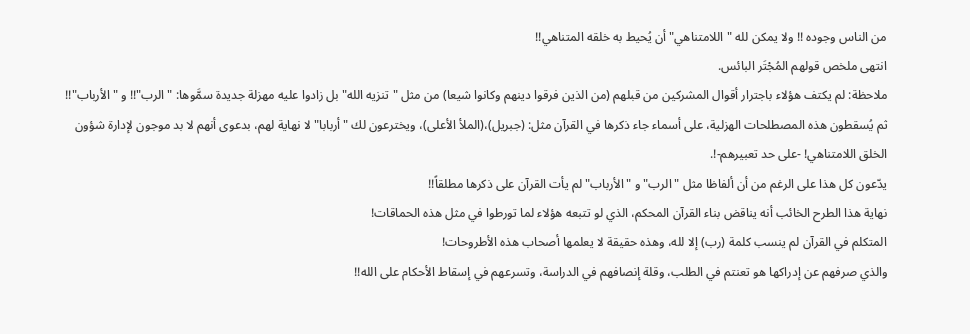من الناس وجوده !! ولا يمكن لله "اللامتناهي" أن يُحيط به خلقه المتناهي!!
انتهى ملخص قولهم المُجْتَر البائس.
ملاحظة: لم يكتف هؤلاء باجترار أقوال المشركين من قبلهم (من الذين فرقوا دينهم وكانوا شيعا) من مثل "تنزيه الله" بل زادوا عليه مهزلة جديدة سمَّوها: "الرب"!! و "الأرباب"!!
ثم يُسقطون هذه المصطلحات الهزلية، على أسماء جاء ذكرها في القرآن مثل: (جبريل)،(الملأ الأعلى)، ويخترعون لك "أربابا" لا نهاية لهم، بدعوى أنهم لا بد موجون لإدارة شؤون الخلق اللامتناهي! -على حد تعبيرهم-!.
يدّعون كل هذا على الرغم من أن ألفاظا مثل "الرب" و "الأرباب" لم يأت القرآن على ذكرها مطلقاً!!
نهاية هذا الطرح الخائب أنه يناقض بناء القرآن المحكم، الذي لو تتبعه هؤلاء لما تورطوا في مثل هذه الحماقات!
المتكلم في القرآن لم ينسب كلمة (رب) إلا لله، وهذه حقيقة لا يعلمها أصحاب هذه الأطروحات!
والذي صرفهم عن إدراكها هو تعنتم في الطلب، وقلة إنصافهم في الدراسة، وتسرعهم في إسقاط الأحكام على الله!!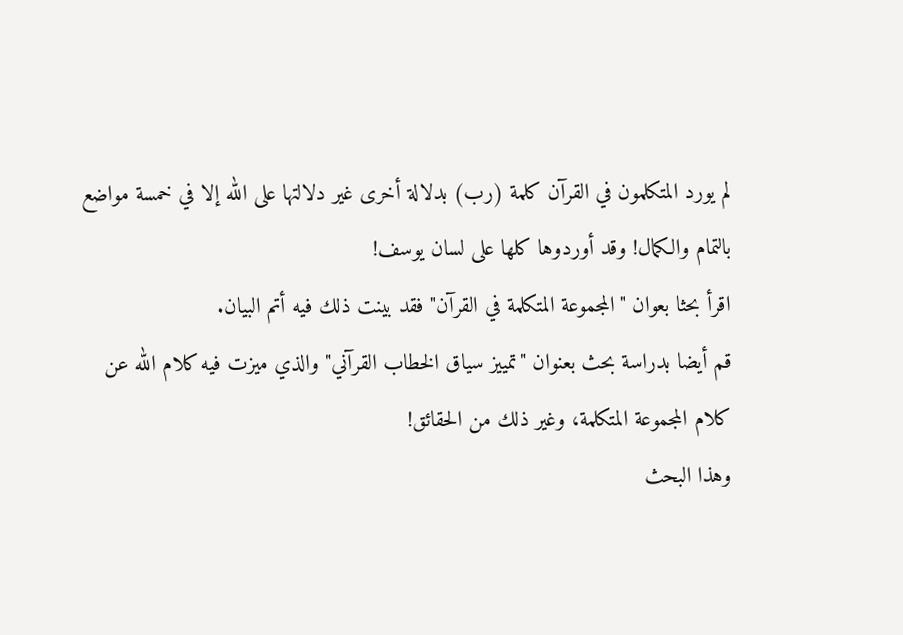لم يورد المتكلمون في القرآن كلمة (رب) بدلالة أخرى غير دلالتها على الله إلا في خمسة مواضع بالتمام والكمال! وقد أوردوها كلها على لسان يوسف!
اقرأ بحثا بعوان "المجموعة المتكلمة في القرآن" فقد بينت ذلك فيه أتم البيان.
قم أيضا بدراسة بحث بعنوان "تمييز سياق الخطاب القرآني" والذي ميزت فيه كلام الله عن كلام المجموعة المتكلمة، وغير ذلك من الحقائق!
وهذا البحث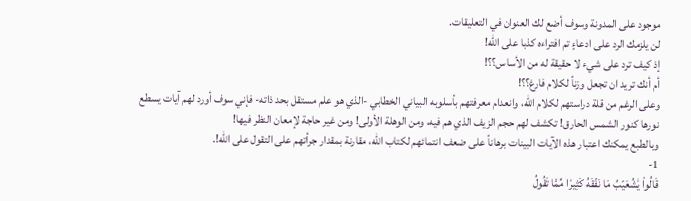موجود على المدونة وسوف أضع لك العنوان في التعليقات.
لن يلزمك الرد على ادعاءٍ تم افتراءه كذبا على الله!
إذ كيف ترد على شيء لا حقيقة له من الأساس؟؟!
أم أنك تريد ان تجعل وزناً لكلام فارغ؟؟!
وعلى الرغم من قلة دراستهم لكلام الله، وانعدام معرفتهم بأسلوبه البياني الخطابي -الذي هو علم مستقل بحد ذاته- فإني سوف أورد لهم آيات يسطع نورها كنور الشمس الحارق! تكشف لهم حجم الزيف الذي هم فيه، ومن الوهلة الأولى! ومن غير حاجة لإمعان النظر فيها!
وبالطبع يمكنك اعتبار هذه الآيات البينات برهاناً على ضعف انتمائهم لكتاب الله، مقارنة بمقدار جرأتهم على التقول على الله!.
1-
قَالُواْ يَٰشُعَيۡبُ مَا نَفۡقَهُ كَثِيرٗا مِّمَّا تَقُولُ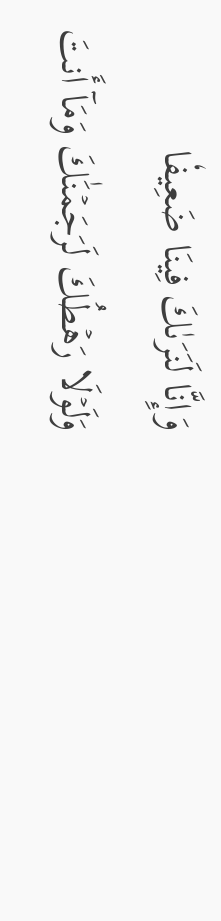وَإِنَّا لَنَرَىٰكَ فِينَا ضَعِيفٗا
وَلَوۡلَا رَهۡطُكَ لَرَجَمۡنَٰكَ وَمَآ أَنتَ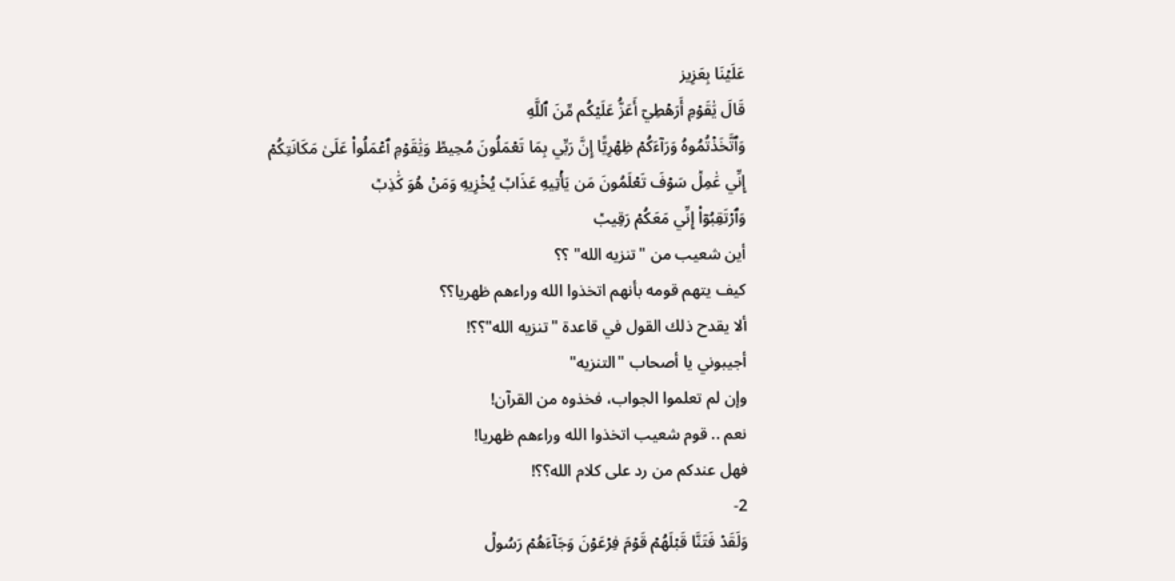عَلَيۡنَا بِعَزِيز
قَالَ يَٰقَوۡمِ أَرَهۡطِيٓ أَعَزُّ عَلَيۡكُم مِّنَ ٱللَّهِ
وَٱتَّخَذۡتُمُوهُ وَرَآءَكُمۡ ظِهۡرِيًّا إِنَّ رَبِّي بِمَا تَعۡمَلُونَ مُحِيطٞ وَيَٰقَوۡمِ ٱعۡمَلُواْ عَلَىٰ مَكَانَتِكُمۡ إِنِّي عَٰمِلٞ سَوۡفَ تَعۡلَمُونَ مَن يَأۡتِيهِ عَذَابٞ يُخۡزِيهِ وَمَنۡ هُوَ كَٰذِبٞ
وَٱرۡتَقِبُوٓاْ إِنِّي مَعَكُمۡ رَقِيبٞ
أين شعيب من "تنزيه الله" ؟؟
كيف يتهم قومه بأنهم اتخذوا الله وراءهم ظهريا؟؟
ألا يقدح ذلك القول في قاعدة "تنزيه الله"؟؟!
أجيبوني يا أصحاب "التنزيه"
وإن لم تعلموا الجواب، فخذوه من القرآن!
نعم .. قوم شعيب اتخذوا الله وراءهم ظهريا!
فهل عندكم من رد على كلام الله؟؟!
2-
وَلَقَدۡ فَتَنَّا قَبۡلَهُمۡ قَوۡمَ فِرۡعَوۡنَ وَجَآءَهُمۡ رَسُولٞ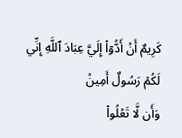كَرِيمٌ أَنۡ أَدُّوٓاْ إِلَيَّ عِبَادَ ٱللَّهِ إِنِّي لَكُمۡ رَسُولٌ أَمِينٞ
وَأَن لَّا تَعۡلُواْ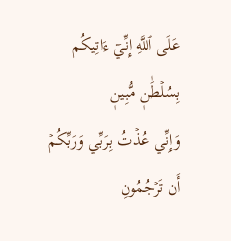عَلَى ٱللَّهِ إِنِّيٓ ءَاتِيكُم بِسُلۡطَٰنٖ مُّبِينٖ
وَإِنِّي عُذۡتُ بِرَبِّي وَرَبِّكُمۡ أَن تَرۡجُمُونِ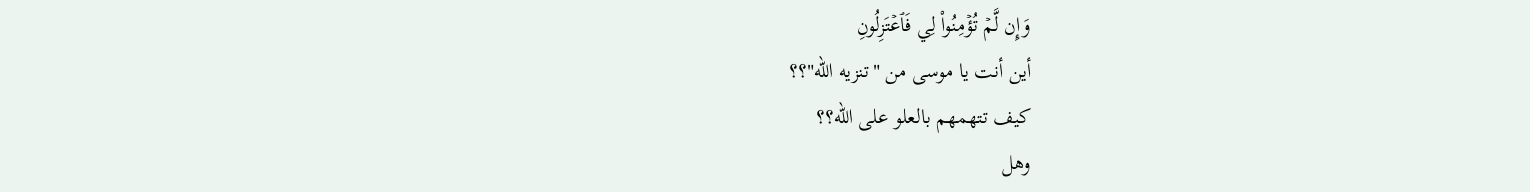وَإِن لَّمۡ تُؤۡمِنُواْ لِي فَٱعۡتَزِلُونِ
أين أنت يا موسى من "تنزيه الله"؟؟
كيف تتهمهم بالعلو على الله؟؟
وهل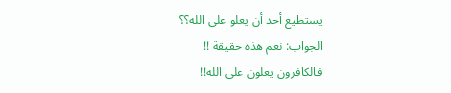يستطيع أحد أن يعلو على الله؟؟
الجواب: نعم هذه حقيقة !!
فالكافرون يعلون على الله!!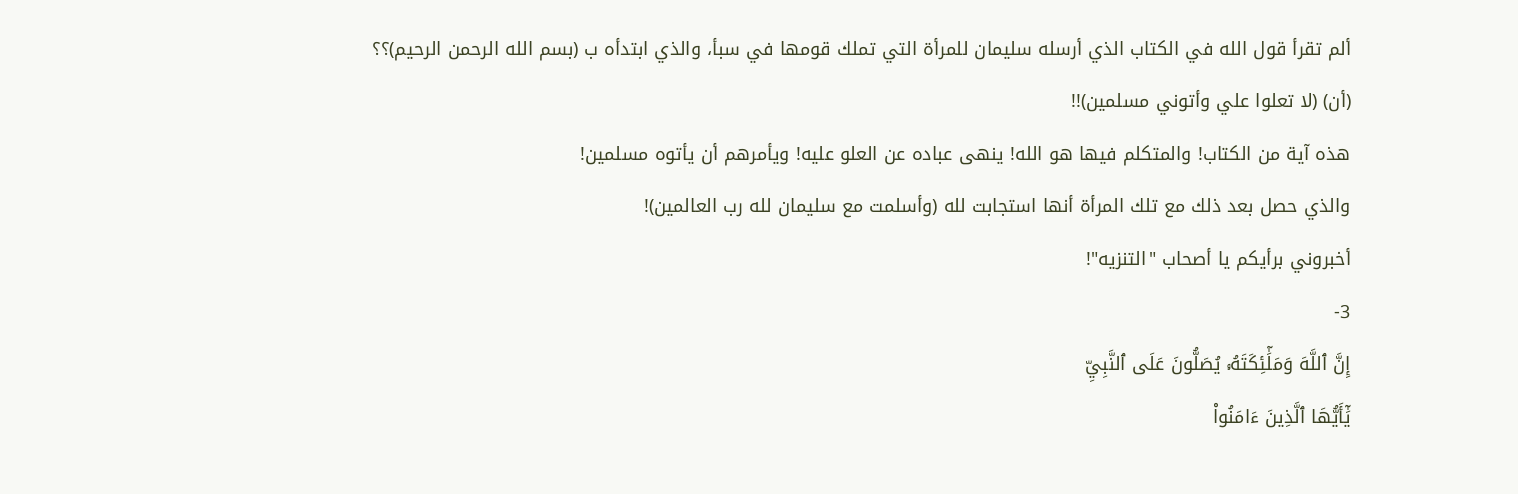ألم تقرأ قول الله في الكتاب الذي أرسله سليمان للمرأة التي تملك قومها في سبأ، والذي ابتدأه ب (بسم الله الرحمن الرحيم)؟؟
(أن) (لا تعلوا علي وأتوني مسلمين)!!
هذه آية من الكتاب! والمتكلم فيها هو الله! ينهى عباده عن العلو عليه! ويأمرهم أن يأتوه مسلمين!
والذي حصل بعد ذلك مع تلك المرأة أنها استجابت لله (وأسلمت مع سليمان لله رب العالمين)!
أخبروني برأيكم يا أصحاب "التنزيه"!
3-
إِنَّ ٱللَّهَ وَمَلَٰٓئِكَتَهُۥ يُصَلُّونَ عَلَى ٱلنَّبِيِّ
يَٰٓأَيُّهَا ٱلَّذِينَ ءَامَنُواْ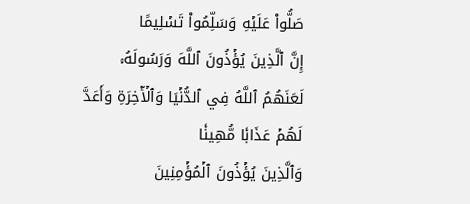صَلُّواْ عَلَيۡهِ وَسَلِّمُواْ تَسۡلِيمًا
إِنَّ ٱلَّذِينَ يُؤۡذُونَ ٱللَّهَ وَرَسُولَهُۥ لَعَنَهُمُ ٱللَّهُ فِي ٱلدُّنۡيَا وَٱلۡأٓخِرَةِ وَأَعَدَّ لَهُمۡ عَذَابٗا مُّهِينٗا
وَٱلَّذِينَ يُؤۡذُونَ ٱلۡمُؤۡمِنِينَ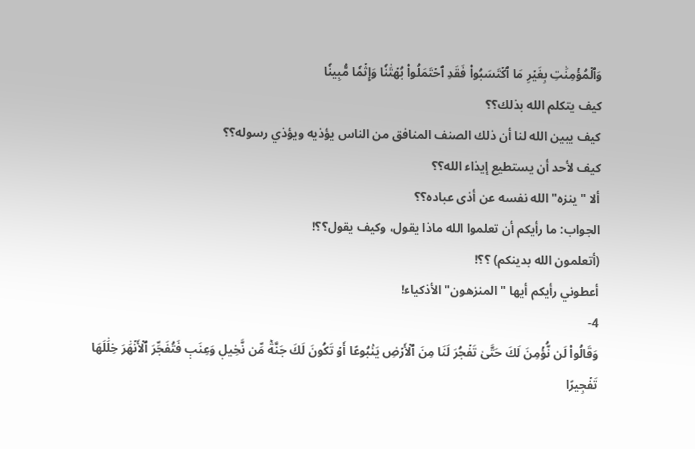وَٱلۡمُؤۡمِنَٰتِ بِغَيۡرِ مَا ٱكۡتَسَبُواْ فَقَدِ ٱحۡتَمَلُواْ بُهۡتَٰنٗا وَإِثۡمٗا مُّبِينٗا
كيف يتكلم الله بذلك؟؟
كيف يبين الله لنا أن ذلك الصنف المنافق من الناس يؤذيه ويؤذي رسوله؟؟
كيف لأحد أن يستطيع إيذاء الله؟؟
ألا "ينزه" الله نفسه عن أذى عباده؟؟
الجواب: ما رأيكم أن تعلموا الله ماذا يقول، وكيف يقول؟؟!
(أتعلمون الله بدينكم) ؟؟!
أعطوني رأيكم أيها "المنزهون" الأذكياء!
4-
وَقَالُواْ لَن نُّؤۡمِنَ لَكَ حَتَّىٰ تَفۡجُرَ لَنَا مِنَ ٱلۡأَرۡضِ يَنۢبُوعًا أَوۡ تَكُونَ لَكَ جَنَّةٞ مِّن نَّخِيلٖ وَعِنَبٖ فَتُفَجِّرَ ٱلۡأَنۡهَٰرَ خِلَٰلَهَا تَفۡجِيرًا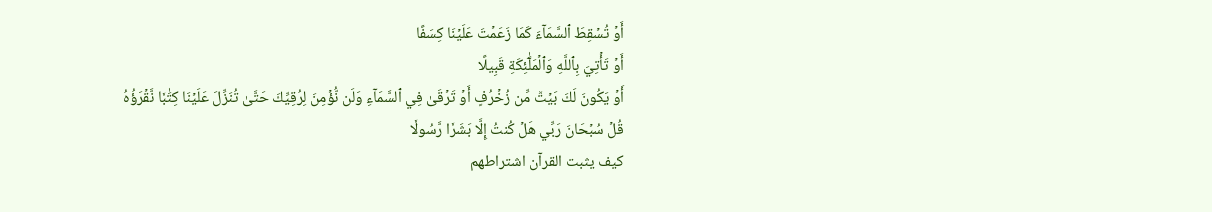أَوۡ تُسۡقِطَ ٱلسَّمَآءَ كَمَا زَعَمۡتَ عَلَيۡنَا كِسَفًا
أَوۡ تَأۡتِيَ بِٱللَّهِ وَٱلۡمَلَٰٓئِكَةِ قَبِيلًا
أَوۡ يَكُونَ لَكَ بَيۡتٞ مِّن زُخۡرُفٍ أَوۡ تَرۡقَىٰ فِي ٱلسَّمَآءِ وَلَن نُّؤۡمِنَ لِرُقِيِّكَ حَتَّىٰ تُنَزِّلَ عَلَيۡنَا كِتَٰبٗا نَّقۡرَؤُهُ
قُلۡ سُبۡحَانَ رَبِّي هَلۡ كُنتُ إِلَّا بَشَرٗا رَّسُولٗا
كيف يثبت القرآن اشتراطهم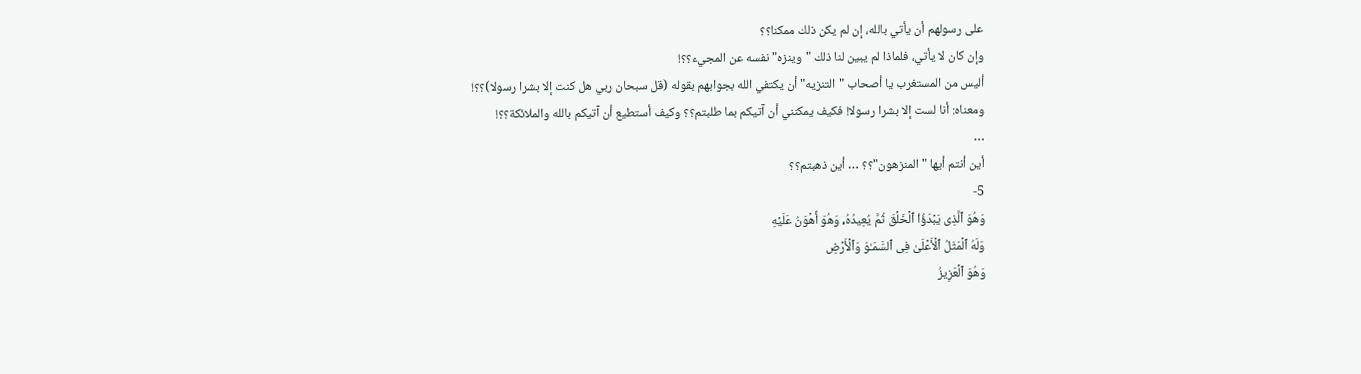على رسولهم أن يأتي بالله، إن لم يكن ذلك ممكنا؟؟
وإن كان لا يأتي، فلماذا لم يبين لنا ذلك "وينزه" نفسه عن المجيء؟؟!
أليس من المستغرب يا أصحاب "التنزيه" أن يكتفي الله بجوابهم بقوله (قل سبحان ربي هل كنت إلا بشرا رسولا)؟؟!
ومعناه: أنا لست إلا بشرا رسولا! فكيف يمكنني أن آتيكم بما طلبتم؟؟ وكيف أستطيع أن آتيكم بالله والملائكة؟؟!
…
أين أنتم أيها "المنزهون"؟؟ … أين ذهبتم؟؟
5-
وَهُوَ ٱلَّذِی یَبۡدَؤُا۟ ٱلۡخَلۡقَ ثُمَّ یُعِیدُهُۥ وَهُوَ أَهۡوَنُ عَلَیۡهِ
وَلَهُ ٱلۡمَثَلُ ٱلۡأَعۡلَىٰ فِی ٱلسَّمَـٰوَ وَٱلۡأَرۡضِ
وَهُوَ ٱلۡعَزِیزُ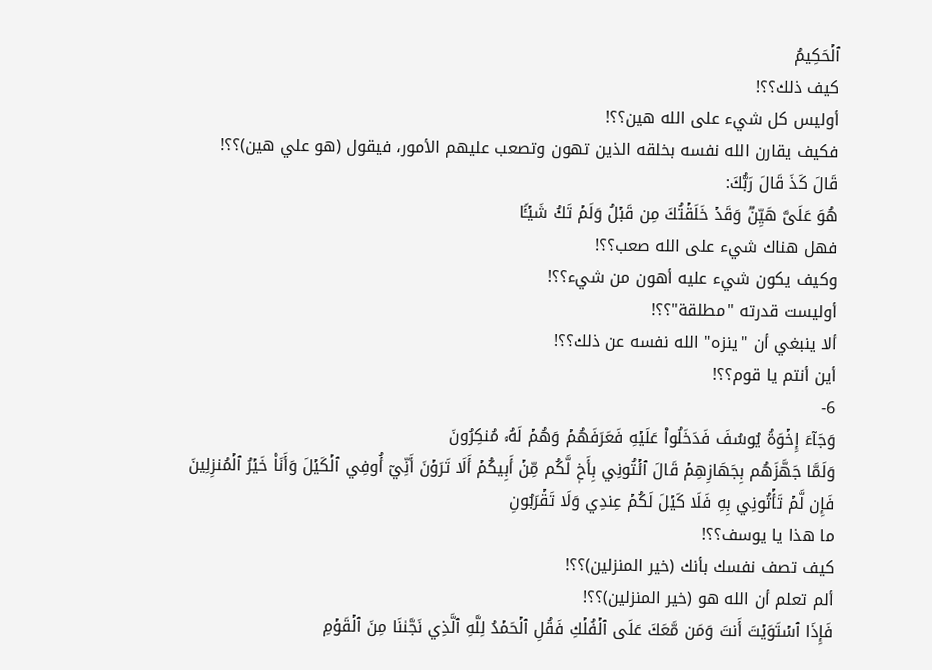ٱلۡحَكِیمُ
كيف ذلك؟؟!
أوليس كل شيء على الله هين؟؟!
فكيف يقارن الله نفسه بخلقه الذين تهون وتصعب عليهم الأمور، فيقول (هو علي هين)؟؟!
قَالَ كَذَ قَالَ رَبُّكَ:
هُوَ عَلَیَّ هَیِّنࣱ وَقَدۡ خَلَقۡتُكَ مِن قَبۡلُ وَلَمۡ تَكُ شَیۡـࣰٔا
فهل هناك شيء على الله صعب؟؟!
وكيف يكون شيء عليه أهون من شيء؟؟!
أوليست قدرته "مطلقة"؟؟!
ألا ينبغي أن "ينزه" الله نفسه عن ذلك؟؟!
أين أنتم يا قوم؟؟!
6-
وَجَآءَ إِخۡوَةُ يُوسُفَ فَدَخَلُواْ عَلَيۡهِ فَعَرَفَهُمۡ وَهُمۡ لَهُۥ مُنكِرُونَ
وَلَمَّا جَهَّزَهُم بِجَهَازِهِمۡ قَالَ ٱئۡتُونِي بِأَخٖ لَّكُم مِّنۡ أَبِيكُمۡ أَلَا تَرَوۡنَ أَنِّيٓ أُوفِي ٱلۡكَيۡلَ وَأَنَا۠ خَيۡرُ ٱلۡمُنزِلِينَ
فَإِن لَّمۡ تَأۡتُونِي بِهِ فَلَا كَيۡلَ لَكُمۡ عِندِي وَلَا تَقۡرَبُونِ
ما هذا يا يوسف؟؟!
كيف تصف نفسك بأنك (خير المنزلين)؟؟!
ألم تعلم أن الله هو (خير المنزلين)؟؟!
فَإِذَا ٱسۡتَوَيۡتَ أَنتَ وَمَن مَّعَكَ عَلَى ٱلۡفُلۡكِ فَقُلِ ٱلۡحَمۡدُ لِلَّهِ ٱلَّذِي نَجَّىٰنَا مِنَ ٱلۡقَوۡمِ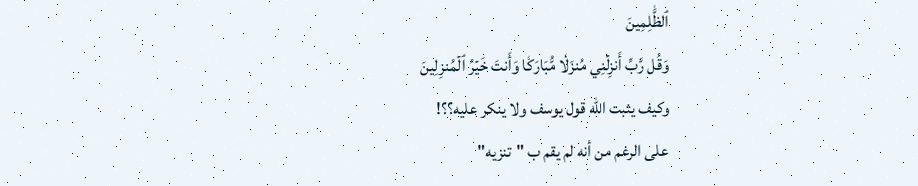ٱلظَّٰلِمِينَ
وَقُل رَّبِّ أَنزِلۡنِي مُنزَلٗا مُّبَارَكٗا وَأَنتَ خَيۡرُ ٱلۡمُنزِلِينَ
وكيف يثبت الله قول يوسف ولا ينكر عليه؟؟!
على الرغم من أنه لم يقم ب "تنزيه"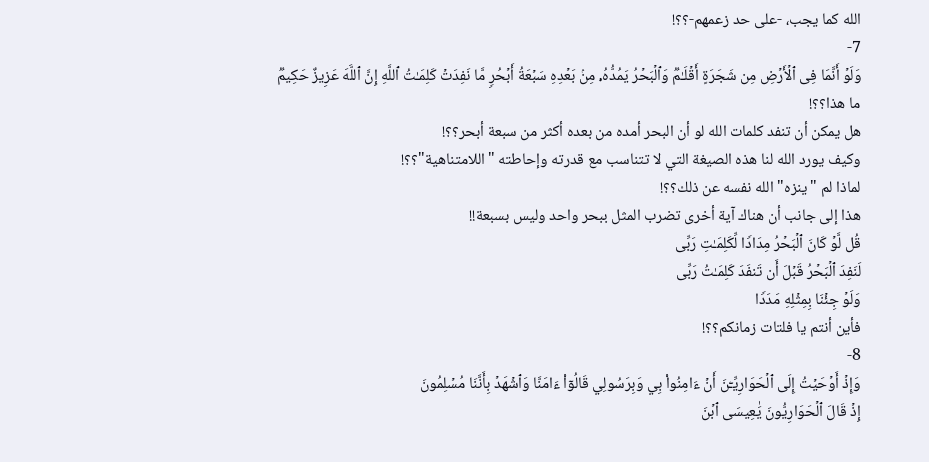الله كما يجب، -على حد زعمهم-؟؟!
7-
وَلَوۡ أَنَّمَا فِی ٱلۡأَرۡضِ مِن شَجَرَةٍ أَقۡلَـٰمࣱ وَٱلۡبَحۡرُ یَمُدُّهُۥ مِنۢ بَعۡدِهِ سَبۡعَةُ أَبۡحُرࣲ مَّا نَفِدَتۡ كَلِمَـٰتُ ٱللَّهِ إِنَّ ٱللَّهَ عَزِیزٌ حَكِیمࣱ
ما هذا؟؟!
هل يمكن أن تنفد كلمات الله لو أن البحر أمده من بعده أكثر من سبعة أبحر؟؟!
وكيف يورد الله لنا هذه الصيغة التي لا تتناسب مع قدرته وإحاطته "اللامتناهية"؟؟!
لماذا لم "ينزه" الله نفسه عن ذلك؟؟!
هذا إلى جانب أن هناك آية أخرى تضرب المثل ببحر واحد وليس بسبعة!!
قُل لَّوۡ كَانَ ٱلۡبَحۡرُ مِدَادࣰا لِّكَلِمَـٰتِ رَبِّی
لَنَفِدَ ٱلۡبَحۡرُ قَبۡلَ أَن تَنفَدَ كَلِمَـٰتُ رَبِّی
وَلَوۡ جِئۡنَا بِمِثۡلِهِ مَدَدࣰا
فأين أنتم يا فلتات زمانكم؟؟!
8-
وَإِذۡ أَوۡحَيۡتُ إِلَى ٱلۡحَوَارِيِّـۧنَ أَنۡ ءَامِنُواْ بِي وَبِرَسُولِي قَالُوٓاْ ءَامَنَّا وَٱشۡهَدۡ بِأَنَّنَا مُسۡلِمُونَ
إِذۡ قَالَ ٱلۡحَوَارِيُّونَ يَٰعِيسَى ٱبۡنَ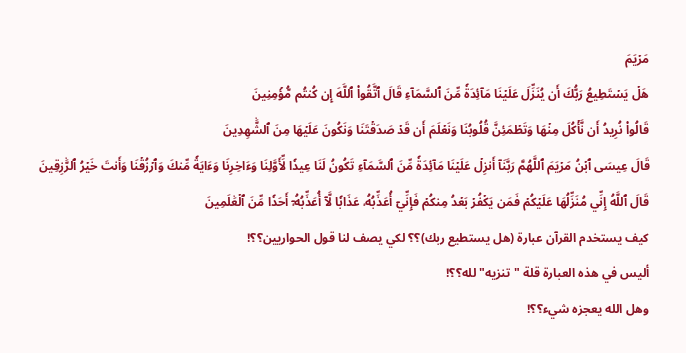مَرۡيَمَ
هَلۡ يَسۡتَطِيعُ رَبُّكَ أَن يُنَزِّلَ عَلَيۡنَا مَآئِدَةٗ مِّنَ ٱلسَّمَآءِ قَالَ ٱتَّقُواْ ٱللَّهَ إِن كُنتُم مُّؤۡمِنِينَ
قَالُواْ نُرِيدُ أَن نَّأۡكُلَ مِنۡهَا وَتَطۡمَئِنَّ قُلُوبُنَا وَنَعۡلَمَ أَن قَدۡ صَدَقۡتَنَا وَنَكُونَ عَلَيۡهَا مِنَ ٱلشَّٰهِدِينَ
قَالَ عِيسَى ٱبۡنُ مَرۡيَمَ ٱللَّهُمَّ رَبَّنَآ أَنزِلۡ عَلَيۡنَا مَآئِدَةٗ مِّنَ ٱلسَّمَآءِ تَكُونُ لَنَا عِيدٗا لِّأَوَّلِنَا وَءَاخِرِنَا وَءَايَةٗ مِّنكَ وَٱرۡزُقۡنَا وَأَنتَ خَيۡرُ ٱلرَّٰزِقِينَ
قَالَ ٱللَّهُ إِنِّي مُنَزِّلُهَا عَلَيۡكُمۡ فَمَن يَكۡفُرۡ بَعۡدُ مِنكُمۡ فَإِنِّيٓ أُعَذِّبُهُۥ عَذَابٗا لَّآ أُعَذِّبُهُۥٓ أَحَدٗا مِّنَ ٱلۡعَٰلَمِينَ
كيف يستخدم القرآن عبارة (هل يستطيع ربك)؟؟ لكي يصف لنا قول الحواريين؟؟!
أليس في هذه العبارة قلة "تنزيه" لله؟؟!
وهل الله يعجزه شيء؟؟!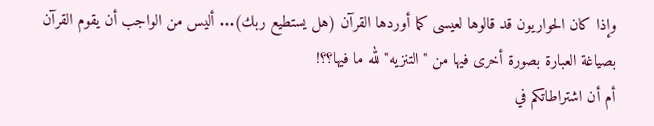وإذا كان الحواريون قد قالوها لعيسى كما أوردها القرآن (هل يستطيع ربك)... أليس من الواجب أن يقوم القرآن بصياغة العبارة بصورة أخرى فيها من "التنزيه" لله ما فيها؟؟!
أم أن اشتراطاتكم في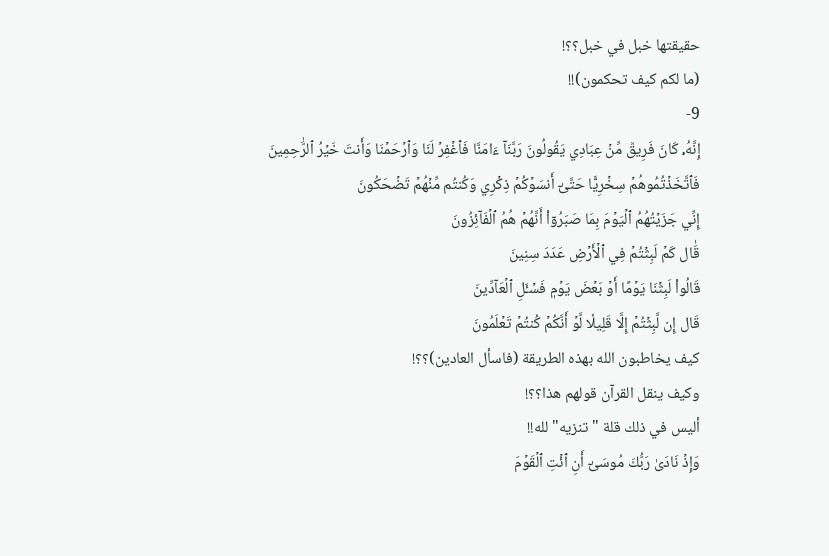حقيقتها خبل في خبل؟؟!
(ما لكم كيف تحكمون)!!
9-
إِنَّهُۥ كَانَ فَرِيقٞ مِّنۡ عِبَادِي يَقُولُونَ رَبَّنَآ ءَامَنَّا فَٱغۡفِرۡ لَنَا وَٱرۡحَمۡنَا وَأَنتَ خَيۡرُ ٱلرَّٰحِمِينَ
فَٱتَّخَذۡتُمُوهُمۡ سِخۡرِيًّا حَتَّىٰٓ أَنسَوۡكُمۡ ذِكۡرِي وَكُنتُم مِّنۡهُمۡ تَضۡحَكُونَ
إِنِّي جَزَيۡتُهُمُ ٱلۡيَوۡمَ بِمَا صَبَرُوٓاْ أَنَّهُمۡ هُمُ ٱلۡفَآئِزُونَ
قَٰال كَمۡ لَبِثۡتُمۡ فِي ٱلۡأَرۡضِ عَدَدَ سِنِينَ
قَالُواْ لَبِثۡنَا يَوۡمًا أَوۡ بَعۡضَ يَوۡمٖ فَسۡـَٔلِ ٱلۡعَآدِّينَ
قَال إِن لَّبِثۡتُمۡ إِلَّا قَلِيلٗا لَّوۡ أَنَّكُمۡ كُنتُمۡ تَعۡلَمُونَ
كيف يخاطبون الله بهذه الطريقة (فاسأل العادين)؟؟!
وكيف ينقل القرآن قولهم هذا؟؟!
أليس في ذلك قلة "تنزيه" لله!!
وَإِذۡ نَادَىٰ رَبُّكَ مُوسَىٰٓ أَنِ ٱئۡتِ ٱلۡقَوۡمَ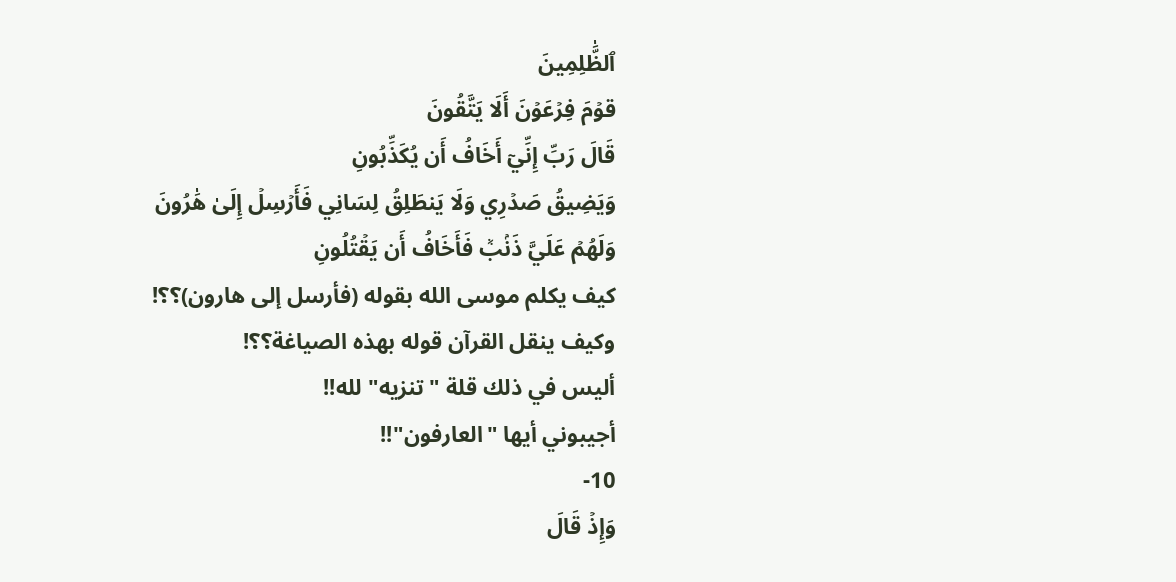ٱلظَّٰلِمِينَ
قوۡمَ فِرۡعَوۡنَ أَلَا يَتَّقُونَ
قَالَ رَبِّ إِنِّيٓ أَخَافُ أَن يُكَذِّبُونِ
وَيَضِيقُ صَدۡرِي وَلَا يَنطَلِقُ لِسَانِي فَأَرۡسِلۡ إِلَىٰ هَٰرُونَ
وَلَهُمۡ عَلَيَّ ذَنۢبٞ فَأَخَافُ أَن يَقۡتُلُونِ
كيف يكلم موسى الله بقوله (فأرسل إلى هارون)؟؟!
وكيف ينقل القرآن قوله بهذه الصياغة؟؟!
أليس في ذلك قلة "تنزيه" لله!!
أجيبوني أيها "العارفون"!!
10-
وَإِذۡ قَالَ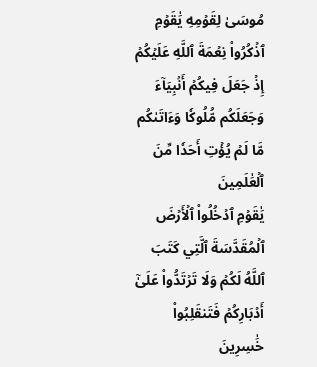مُوسَىٰ لِقَوۡمِهِ يَٰقَوۡمِ ٱذۡكُرُواْ نِعۡمَةَ ٱللَّهِ عَلَيۡكُمۡ إِذۡ جَعَلَ فِيكُمۡ أَنۢبِيَآءَ وَجَعَلَكُم مُّلُوكٗا وَءَاتَىٰكُم مَّا لَمۡ يُؤۡتِ أَحَدٗا مِّنَ ٱلۡعَٰلَمِينَ
يَٰقَوۡمِ ٱدۡخُلُواْ ٱلۡأَرۡضَ ٱلۡمُقَدَّسَةَ ٱلَّتِي كَتَبَ ٱللَّهُ لَكُمۡ وَلَا تَرۡتَدُّواْ عَلَىٰٓ أَدۡبَارِكُمۡ فَتَنقَلِبُواْ خَٰسِرِينَ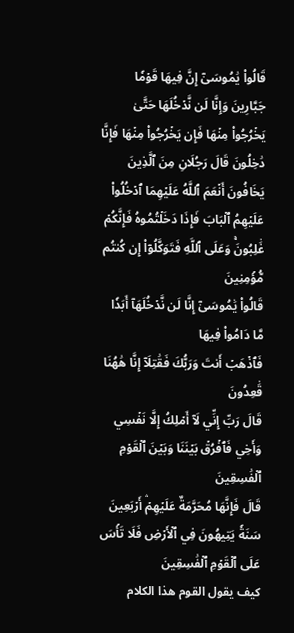قَالُواْ يَٰمُوسَىٰٓ إِنَّ فِيهَا قَوۡمٗا جَبَّارِينَ وَإِنَّا لَن نَّدۡخُلَهَا حَتَّىٰ يَخۡرُجُواْ مِنۡهَا فَإِن يَخۡرُجُواْ مِنۡهَا فَإِنَّا دَٰخِلُونَ قَالَ رَجُلَانِ مِنَ ٱلَّذِينَ يَخَافُونَ أَنۡعَمَ ٱللَّهُ عَلَيۡهِمَا ٱدۡخُلُواْ عَلَيۡهِمُ ٱلۡبَابَ فَإِذَا دَخَلۡتُمُوهُ فَإِنَّكُمۡ غَٰلِبُونَۚ وَعَلَى ٱللَّهِ فَتَوَكَّلُوٓاْ إِن كُنتُم مُّؤۡمِنِينَ
قَالُواْ يَٰمُوسَىٰٓ إِنَّا لَن نَّدۡخُلَهَآ أَبَدٗا مَّا دَامُواْ فِيهَا
فَٱذۡهَبۡ أَنتَ وَرَبُّكَ فَقَٰتِلَآ إِنَّا هَٰهُنَا قَٰعِدُونَ
قَالَ رَبِّ إِنِّي لَآ أَمۡلِكُ إِلَّا نَفۡسِي وَأَخِي فَٱفۡرُقۡ بَيۡنَنَا وَبَيۡنَ ٱلۡقَوۡمِ ٱلۡفَٰسِقِينَ
قَالَ فَإِنَّهَا مُحَرَّمَةٌ عَلَيۡهِمۡۛ أَرۡبَعِينَ سَنَةٗ يَتِيهُونَ فِي ٱلۡأَرۡضِ فَلَا تَأۡسَ عَلَى ٱلۡقَوۡمِ ٱلۡفَٰسِقِينَ
كيف يقول القوم هذا الكلام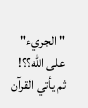"الجريء" على الله؟؟!
ثم يأتي القرآن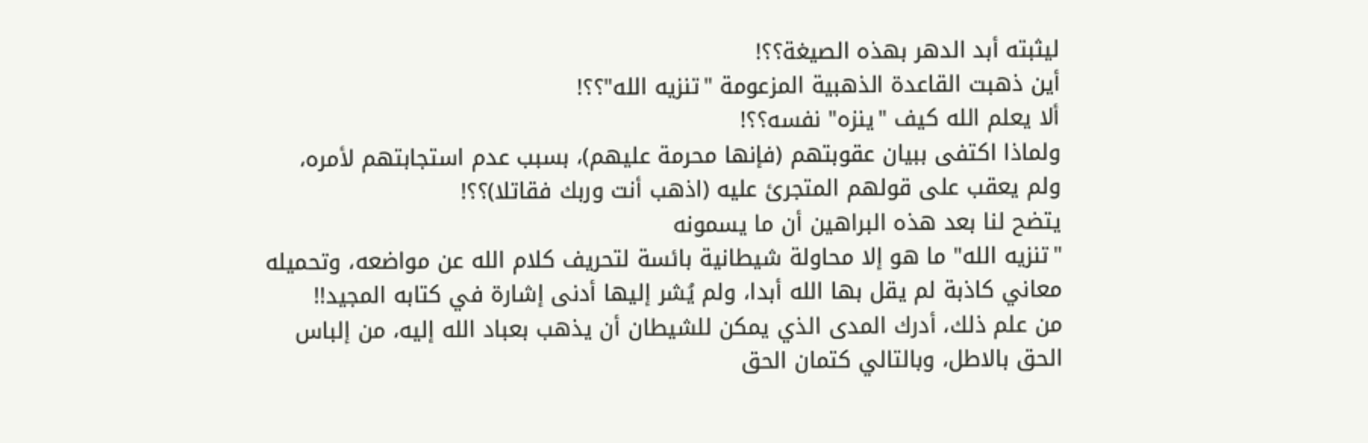ليثبته أبد الدهر بهذه الصيغة؟؟!
أين ذهبت القاعدة الذهبية المزعومة "تنزيه الله"؟؟!
ألا يعلم الله كيف "ينزه" نفسه؟؟!
ولماذا اكتفى ببيان عقوبتهم (فإنها محرمة عليهم)، بسبب عدم استجابتهم لأمره، ولم يعقب على قولهم المتجرئ عليه (اذهب أنت وربك فقاتلا)؟؟!
يتضح لنا بعد هذه البراهين أن ما يسمونه
"تنزيه الله" ما هو إلا محاولة شيطانية بائسة لتحريف كلام الله عن مواضعه، وتحميله معاني كاذبة لم يقل بها الله أبدا، ولم يُشر إليها أدنى إشارة في كتابه المجيد!!
من علم ذلك، أدرك المدى الذي يمكن للشيطان أن يذهب بعباد الله إليه، من إلباس الحق بالاطل، وبالتالي كتمان الحق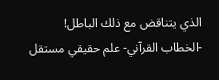الذي يتناقض مع ذلك الباطل!
-الخطاب القرآني- علم حقيقي مستقل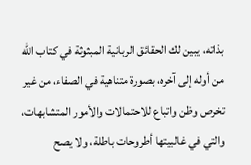بذاته، يبين لك الحقائق الربانية المبثوثة في كتاب الله من أوله إلى آخره، بصورة متناهية في الصفاء، من غير تخرص وظن واتباع للاحتمالات والأمور المتشابهات، والتي في غالبيتها أطروحات باطلة، ولا يصح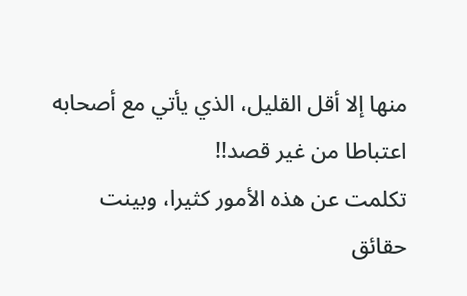منها إلا أقل القليل، الذي يأتي مع أصحابه اعتباطا من غير قصد!!
تكلمت عن هذه الأمور كثيرا، وبينت حقائق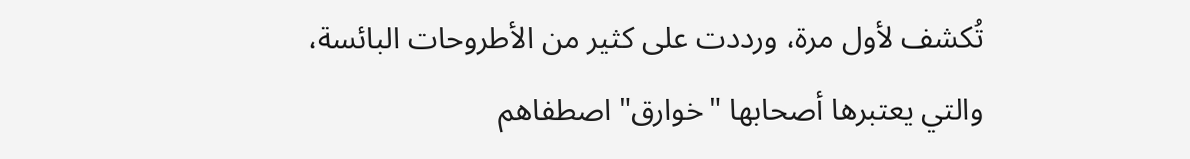تُكشف لأول مرة، ورددت على كثير من الأطروحات البائسة، والتي يعتبرها أصحابها "خوارق" اصطفاهم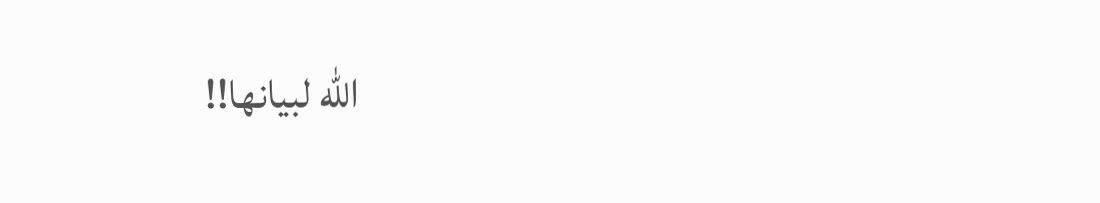الله لبيانها!!